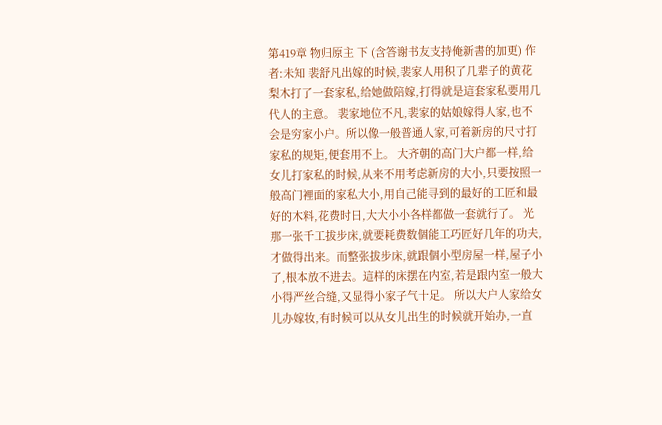第419章 物归原主 下 (含答谢书友支持俺新書的加更) 作者:未知 裴舒凡出嫁的时候,裴家人用积了几辈子的黄花梨木打了一套家私,给她做陪嫁,打得就是這套家私要用几代人的主意。 裴家地位不凡,裴家的姑娘嫁得人家,也不会是穷家小户。所以像一般普通人家,可着新房的尺寸打家私的规矩,便套用不上。 大齐朝的高门大户都一样,给女儿打家私的时候,从来不用考虑新房的大小,只要按照一般高门裡面的家私大小,用自己能寻到的最好的工匠和最好的木料,花费时日,大大小小各样都做一套就行了。 光那一张千工拔步床,就要耗费数個能工巧匠好几年的功夫,才做得出来。而整张拔步床,就跟個小型房屋一样,屋子小了,根本放不进去。這样的床摆在内室,若是跟内室一般大小得严丝合缝,又显得小家子气十足。 所以大户人家给女儿办嫁妆,有时候可以从女儿出生的时候就开始办,一直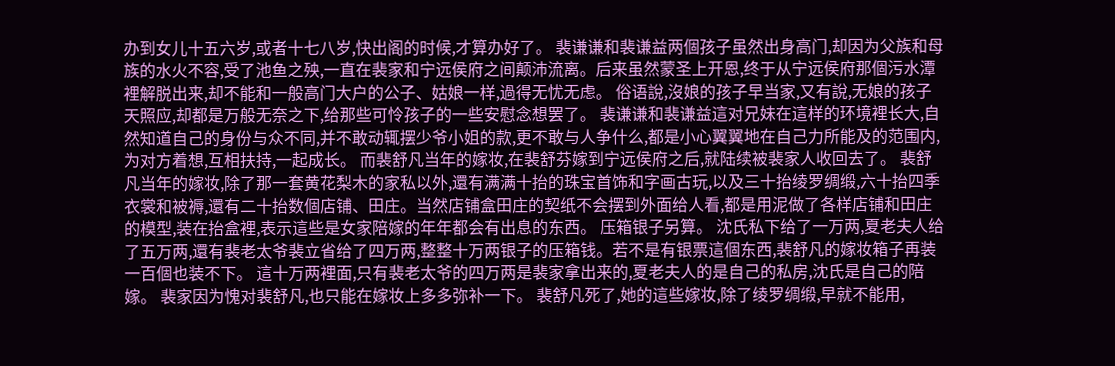办到女儿十五六岁,或者十七八岁,快出阁的时候,才算办好了。 裴谦谦和裴谦益两個孩子虽然出身高门,却因为父族和母族的水火不容,受了池鱼之殃,一直在裴家和宁远侯府之间颠沛流离。后来虽然蒙圣上开恩,终于从宁远侯府那個污水潭裡解脱出来,却不能和一般高门大户的公子、姑娘一样,過得无忧无虑。 俗语說,沒娘的孩子早当家,又有說,无娘的孩子天照应,却都是万般无奈之下,给那些可怜孩子的一些安慰念想罢了。 裴谦谦和裴谦益這对兄妹在這样的环境裡长大,自然知道自己的身份与众不同,并不敢动辄摆少爷小姐的款,更不敢与人争什么,都是小心翼翼地在自己力所能及的范围内,为对方着想,互相扶持,一起成长。 而裴舒凡当年的嫁妆,在裴舒芬嫁到宁远侯府之后,就陆续被裴家人收回去了。 裴舒凡当年的嫁妆,除了那一套黄花梨木的家私以外,還有满满十抬的珠宝首饰和字画古玩,以及三十抬绫罗绸缎,六十抬四季衣裳和被褥,還有二十抬数個店铺、田庄。当然店铺盒田庄的契纸不会摆到外面给人看,都是用泥做了各样店铺和田庄的模型,装在抬盒裡,表示這些是女家陪嫁的年年都会有出息的东西。 压箱银子另算。 沈氏私下给了一万两,夏老夫人给了五万两,還有裴老太爷裴立省给了四万两,整整十万两银子的压箱钱。若不是有银票這個东西,裴舒凡的嫁妆箱子再装一百個也装不下。 這十万两裡面,只有裴老太爷的四万两是裴家拿出来的,夏老夫人的是自己的私房,沈氏是自己的陪嫁。 裴家因为愧对裴舒凡,也只能在嫁妆上多多弥补一下。 裴舒凡死了,她的這些嫁妆,除了绫罗绸缎,早就不能用,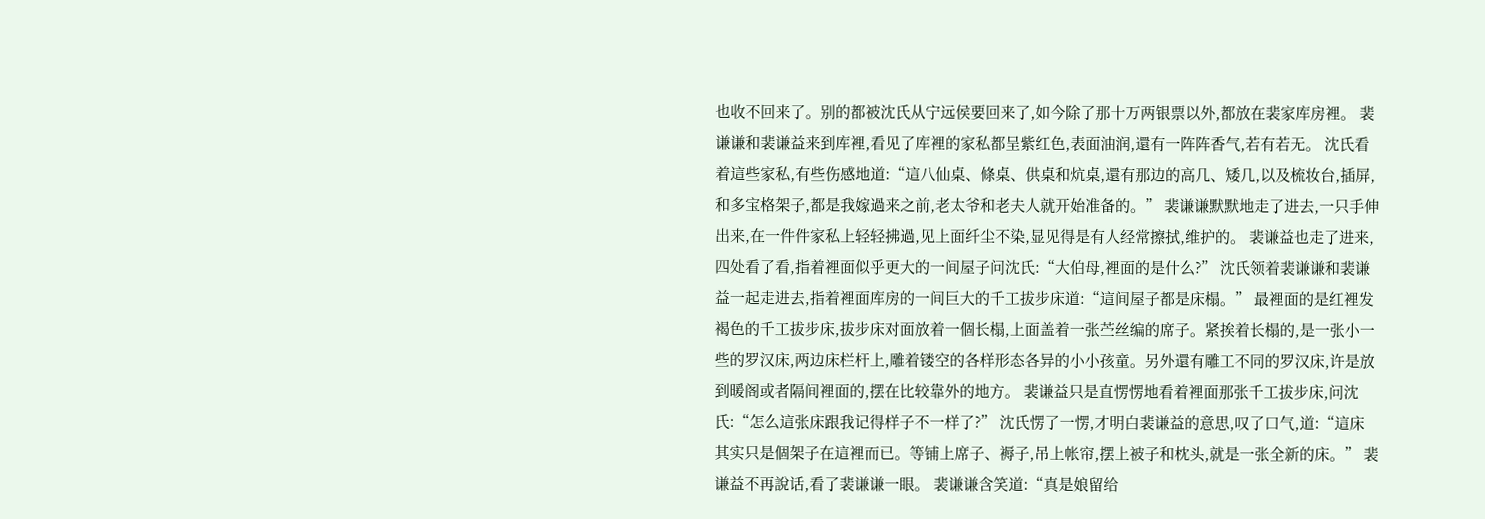也收不回来了。别的都被沈氏从宁远侯要回来了,如今除了那十万两银票以外,都放在裴家库房裡。 裴谦谦和裴谦益来到库裡,看见了库裡的家私都呈紫红色,表面油润,還有一阵阵香气,若有若无。 沈氏看着這些家私,有些伤感地道:“這八仙桌、條桌、供桌和炕桌,還有那边的高几、矮几,以及梳妆台,插屏,和多宝格架子,都是我嫁過来之前,老太爷和老夫人就开始准备的。” 裴谦谦默默地走了进去,一只手伸出来,在一件件家私上轻轻拂過,见上面纤尘不染,显见得是有人经常擦拭,维护的。 裴谦益也走了进来,四处看了看,指着裡面似乎更大的一间屋子问沈氏:“大伯母,裡面的是什么?” 沈氏领着裴谦谦和裴谦益一起走进去,指着裡面库房的一间巨大的千工拔步床道:“這间屋子都是床榻。” 最裡面的是红裡发褐色的千工拔步床,拔步床对面放着一個长榻,上面盖着一张苎丝编的席子。紧挨着长榻的,是一张小一些的罗汉床,两边床栏杆上,雕着镂空的各样形态各异的小小孩童。另外還有雕工不同的罗汉床,许是放到暖阁或者隔间裡面的,摆在比较靠外的地方。 裴谦益只是直愣愣地看着裡面那张千工拔步床,问沈氏:“怎么這张床跟我记得样子不一样了?” 沈氏愣了一愣,才明白裴谦益的意思,叹了口气,道:“這床其实只是個架子在這裡而已。等铺上席子、褥子,吊上帐帘,摆上被子和枕头,就是一张全新的床。” 裴谦益不再說话,看了裴谦谦一眼。 裴谦谦含笑道:“真是娘留给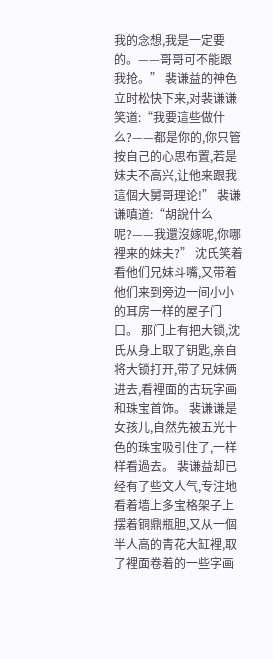我的念想,我是一定要的。——哥哥可不能跟我抢。” 裴谦益的神色立时松快下来,对裴谦谦笑道:“我要這些做什么?——都是你的,你只管按自己的心思布置,若是妹夫不高兴,让他来跟我這個大舅哥理论!” 裴谦谦嗔道:“胡說什么呢?——我還沒嫁呢,你哪裡来的妹夫?” 沈氏笑着看他们兄妹斗嘴,又带着他们来到旁边一间小小的耳房一样的屋子门口。 那门上有把大锁,沈氏从身上取了钥匙,亲自将大锁打开,带了兄妹俩进去,看裡面的古玩字画和珠宝首饰。 裴谦谦是女孩儿,自然先被五光十色的珠宝吸引住了,一样样看過去。 裴谦益却已经有了些文人气,专注地看着墙上多宝格架子上摆着铜鼎瓶胆,又从一個半人高的青花大缸裡,取了裡面卷着的一些字画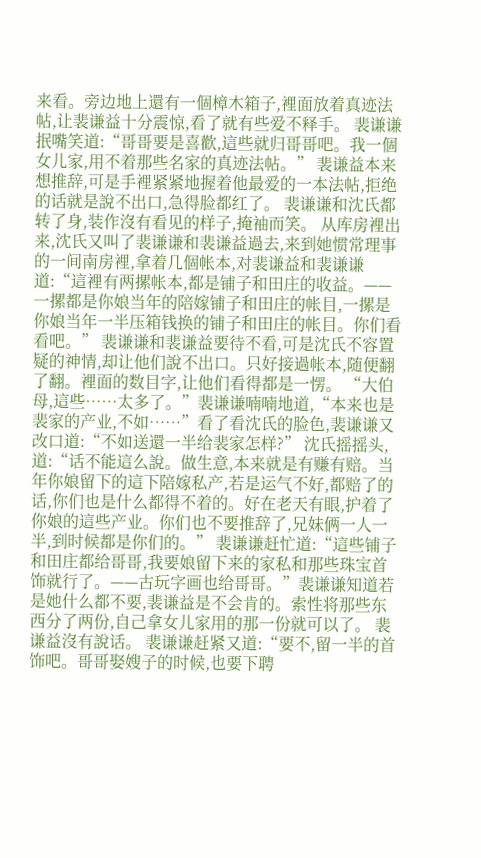来看。旁边地上還有一個樟木箱子,裡面放着真迹法帖,让裴谦益十分震惊,看了就有些爱不释手。 裴谦谦抿嘴笑道:“哥哥要是喜歡,這些就归哥哥吧。我一個女儿家,用不着那些名家的真迹法帖。” 裴谦益本来想推辞,可是手裡紧紧地握着他最爱的一本法帖,拒绝的话就是說不出口,急得脸都红了。 裴谦谦和沈氏都转了身,装作沒有看见的样子,掩袖而笑。 从库房裡出来,沈氏又叫了裴谦谦和裴谦益過去,来到她惯常理事的一间南房裡,拿着几個帐本,对裴谦益和裴谦谦道:“這裡有两摞帐本,都是铺子和田庄的收益。——一摞都是你娘当年的陪嫁铺子和田庄的帐目,一摞是你娘当年一半压箱钱换的铺子和田庄的帐目。你们看看吧。” 裴谦谦和裴谦益要待不看,可是沈氏不容置疑的神情,却让他们說不出口。只好接過帐本,随便翻了翻。裡面的数目字,让他们看得都是一愣。 “大伯母,這些……太多了。”裴谦谦喃喃地道,“本来也是裴家的产业,不如……”看了看沈氏的脸色,裴谦谦又改口道:“不如送還一半给裴家怎样?” 沈氏摇摇头,道:“话不能這么說。做生意,本来就是有赚有赔。当年你娘留下的這下陪嫁私产,若是运气不好,都赔了的话,你们也是什么都得不着的。好在老天有眼,护着了你娘的這些产业。你们也不要推辞了,兄妹俩一人一半,到时候都是你们的。” 裴谦谦赶忙道:“這些铺子和田庄都给哥哥,我要娘留下来的家私和那些珠宝首饰就行了。——古玩字画也给哥哥。”裴谦谦知道若是她什么都不要,裴谦益是不会肯的。索性将那些东西分了两份,自己拿女儿家用的那一份就可以了。 裴谦益沒有說话。 裴谦谦赶紧又道:“要不,留一半的首饰吧。哥哥娶嫂子的时候,也要下聘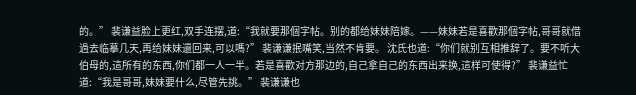的。” 裴谦益脸上更红,双手连摆,道:“我就要那個字帖。别的都给妹妹陪嫁。——妹妹若是喜歡那個字帖,哥哥就借過去临摹几天,再给妹妹還回来,可以嗎?” 裴谦谦抿嘴笑,当然不肯要。 沈氏也道:“你们就别互相推辞了。要不听大伯母的,這所有的东西,你们都一人一半。若是喜歡对方那边的,自己拿自己的东西出来换,這样可使得?” 裴谦益忙道:“我是哥哥,妹妹要什么,尽管先挑。” 裴谦谦也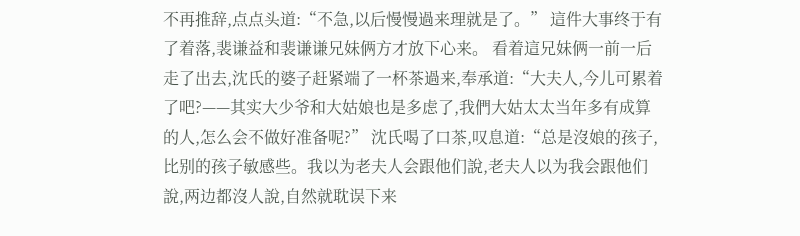不再推辞,点点头道:“不急,以后慢慢過来理就是了。” 這件大事终于有了着落,裴谦益和裴谦谦兄妹俩方才放下心来。 看着這兄妹俩一前一后走了出去,沈氏的婆子赶紧端了一杯茶過来,奉承道:“大夫人,今儿可累着了吧?——其实大少爷和大姑娘也是多虑了,我們大姑太太当年多有成算的人,怎么会不做好准备呢?” 沈氏喝了口茶,叹息道:“总是沒娘的孩子,比别的孩子敏感些。我以为老夫人会跟他们說,老夫人以为我会跟他们說,两边都沒人說,自然就耽误下来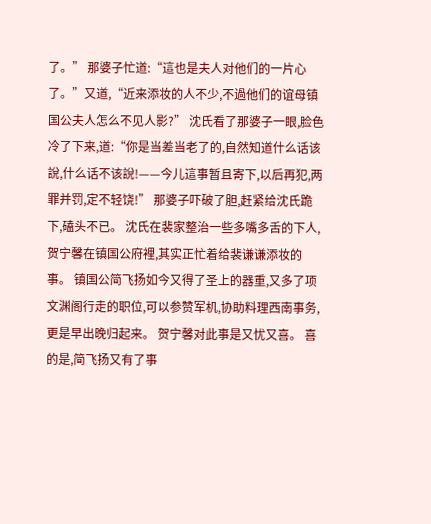了。” 那婆子忙道:“這也是夫人对他们的一片心了。”又道,“近来添妆的人不少,不過他们的谊母镇国公夫人怎么不见人影?” 沈氏看了那婆子一眼,脸色冷了下来,道:“你是当差当老了的,自然知道什么话该說,什么话不该說!——今儿這事暂且寄下,以后再犯,两罪并罚,定不轻饶!” 那婆子吓破了胆,赶紧给沈氏跪下,磕头不已。 沈氏在裴家整治一些多嘴多舌的下人,贺宁馨在镇国公府裡,其实正忙着给裴谦谦添妆的事。 镇国公简飞扬如今又得了圣上的器重,又多了项文渊阁行走的职位,可以参赞军机,协助料理西南事务,更是早出晚归起来。 贺宁馨对此事是又忧又喜。 喜的是,简飞扬又有了事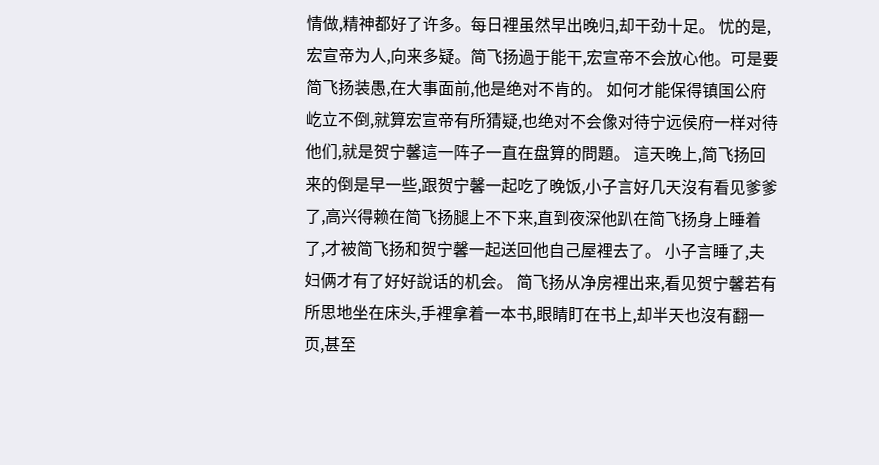情做,精神都好了许多。每日裡虽然早出晚归,却干劲十足。 忧的是,宏宣帝为人,向来多疑。简飞扬過于能干,宏宣帝不会放心他。可是要简飞扬装愚,在大事面前,他是绝对不肯的。 如何才能保得镇国公府屹立不倒,就算宏宣帝有所猜疑,也绝对不会像对待宁远侯府一样对待他们,就是贺宁馨這一阵子一直在盘算的問題。 這天晚上,简飞扬回来的倒是早一些,跟贺宁馨一起吃了晚饭,小子言好几天沒有看见爹爹了,高兴得赖在简飞扬腿上不下来,直到夜深他趴在简飞扬身上睡着了,才被简飞扬和贺宁馨一起送回他自己屋裡去了。 小子言睡了,夫妇俩才有了好好說话的机会。 简飞扬从净房裡出来,看见贺宁馨若有所思地坐在床头,手裡拿着一本书,眼睛盯在书上,却半天也沒有翻一页,甚至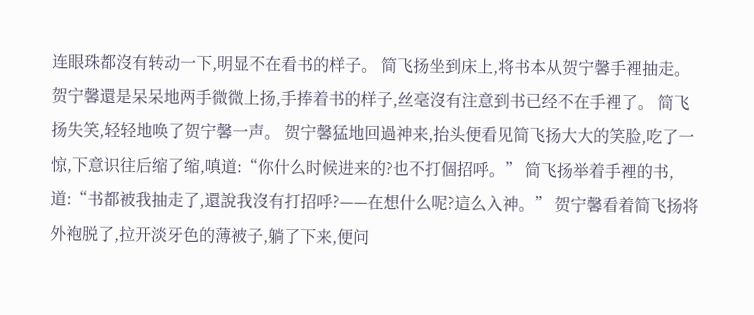连眼珠都沒有转动一下,明显不在看书的样子。 简飞扬坐到床上,将书本从贺宁馨手裡抽走。 贺宁馨還是呆呆地两手微微上扬,手捧着书的样子,丝毫沒有注意到书已经不在手裡了。 简飞扬失笑,轻轻地唤了贺宁馨一声。 贺宁馨猛地回過神来,抬头便看见简飞扬大大的笑脸,吃了一惊,下意识往后缩了缩,嗔道:“你什么时候进来的?也不打個招呼。” 简飞扬举着手裡的书,道:“书都被我抽走了,還說我沒有打招呼?——在想什么呢?這么入神。” 贺宁馨看着简飞扬将外袍脱了,拉开淡牙色的薄被子,躺了下来,便问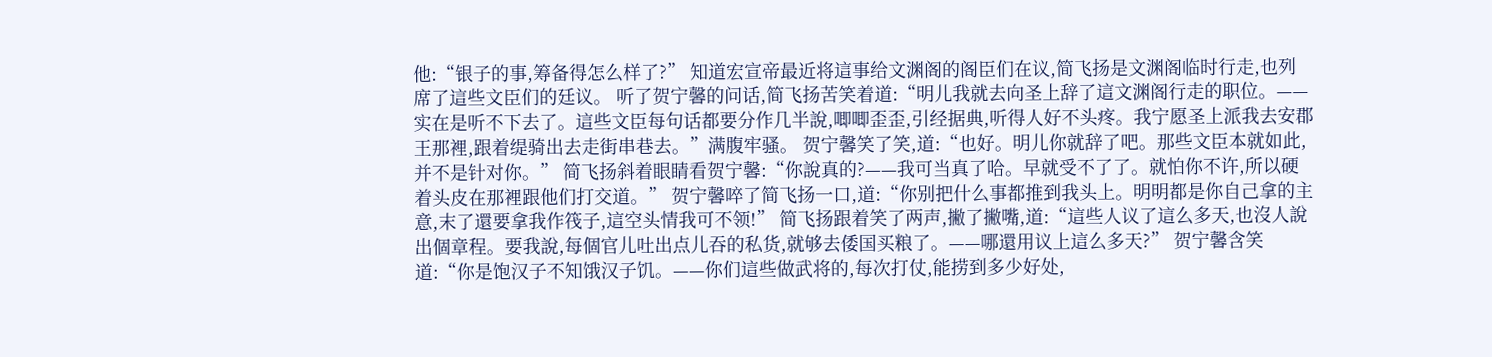他:“银子的事,筹备得怎么样了?” 知道宏宣帝最近将這事给文渊阁的阁臣们在议,简飞扬是文渊阁临时行走,也列席了這些文臣们的廷议。 听了贺宁馨的问话,简飞扬苦笑着道:“明儿我就去向圣上辞了這文渊阁行走的职位。——实在是听不下去了。這些文臣每句话都要分作几半說,唧唧歪歪,引经据典,听得人好不头疼。我宁愿圣上派我去安郡王那裡,跟着缇骑出去走街串巷去。”满腹牢骚。 贺宁馨笑了笑,道:“也好。明儿你就辞了吧。那些文臣本就如此,并不是针对你。” 简飞扬斜着眼睛看贺宁馨:“你說真的?——我可当真了哈。早就受不了了。就怕你不许,所以硬着头皮在那裡跟他们打交道。” 贺宁馨啐了简飞扬一口,道:“你别把什么事都推到我头上。明明都是你自己拿的主意,末了還要拿我作筏子,這空头情我可不领!” 简飞扬跟着笑了两声,撇了撇嘴,道:“這些人议了這么多天,也沒人說出個章程。要我說,每個官儿吐出点儿吞的私货,就够去倭国买粮了。——哪還用议上這么多天?” 贺宁馨含笑道:“你是饱汉子不知饿汉子饥。——你们這些做武将的,每次打仗,能捞到多少好处,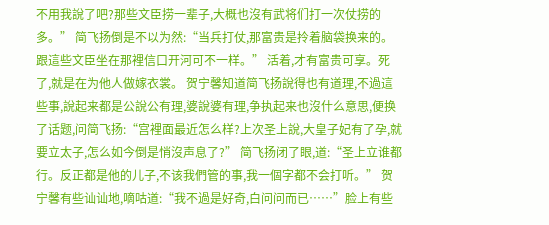不用我說了吧?那些文臣捞一辈子,大概也沒有武将们打一次仗捞的多。” 简飞扬倒是不以为然:“当兵打仗,那富贵是拎着脑袋换来的。跟這些文臣坐在那裡信口开河可不一样。” 活着,才有富贵可享。死了,就是在为他人做嫁衣裳。 贺宁馨知道简飞扬說得也有道理,不過這些事,說起来都是公說公有理,婆說婆有理,争执起来也沒什么意思,便换了话题,问简飞扬:“宫裡面最近怎么样?上次圣上說,大皇子妃有了孕,就要立太子,怎么如今倒是悄沒声息了?” 简飞扬闭了眼,道:“圣上立谁都行。反正都是他的儿子,不该我們管的事,我一個字都不会打听。” 贺宁馨有些讪讪地,嘀咕道:“我不過是好奇,白问问而已……”脸上有些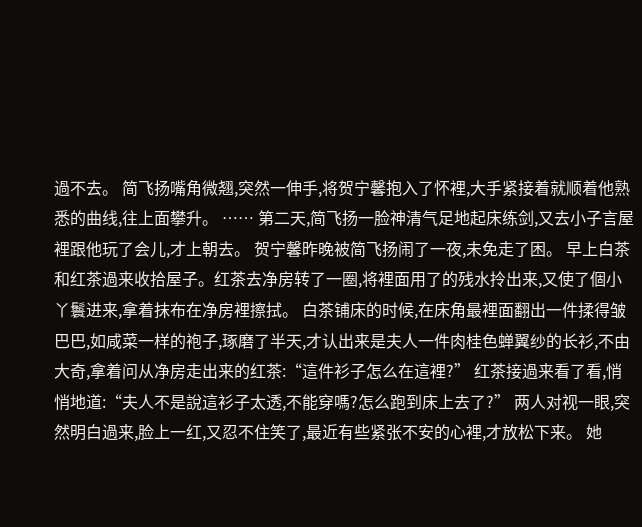過不去。 简飞扬嘴角微翘,突然一伸手,将贺宁馨抱入了怀裡,大手紧接着就顺着他熟悉的曲线,往上面攀升。 …… 第二天,简飞扬一脸神清气足地起床练剑,又去小子言屋裡跟他玩了会儿,才上朝去。 贺宁馨昨晚被简飞扬闹了一夜,未免走了困。 早上白茶和红茶過来收拾屋子。红茶去净房转了一圈,将裡面用了的残水拎出来,又使了個小丫鬟进来,拿着抹布在净房裡擦拭。 白茶铺床的时候,在床角最裡面翻出一件揉得皱巴巴,如咸菜一样的袍子,琢磨了半天,才认出来是夫人一件肉桂色蝉翼纱的长衫,不由大奇,拿着问从净房走出来的红茶:“這件衫子怎么在這裡?” 红茶接過来看了看,悄悄地道:“夫人不是說這衫子太透,不能穿嗎?怎么跑到床上去了?” 两人对视一眼,突然明白過来,脸上一红,又忍不住笑了,最近有些紧张不安的心裡,才放松下来。 她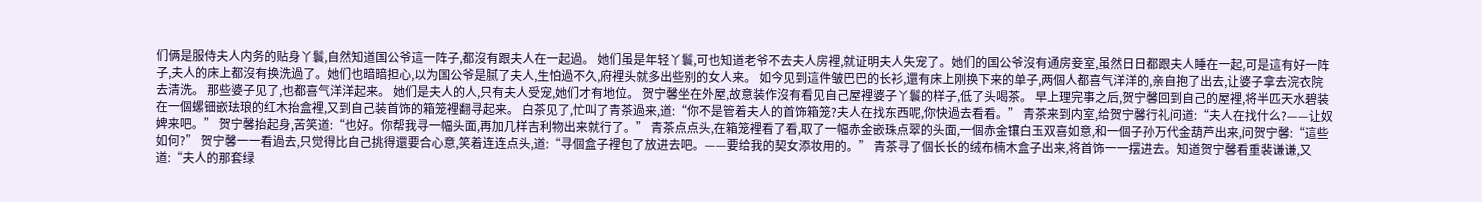们俩是服侍夫人内务的贴身丫鬟,自然知道国公爷這一阵子,都沒有跟夫人在一起過。 她们虽是年轻丫鬟,可也知道老爷不去夫人房裡,就证明夫人失宠了。她们的国公爷沒有通房妾室,虽然日日都跟夫人睡在一起,可是這有好一阵子,夫人的床上都沒有换洗過了。她们也暗暗担心,以为国公爷是腻了夫人,生怕過不久,府裡头就多出些别的女人来。 如今见到這件皱巴巴的长衫,還有床上刚换下来的单子,两個人都喜气洋洋的,亲自抱了出去,让婆子拿去浣衣院去清洗。 那些婆子见了,也都喜气洋洋起来。 她们是夫人的人,只有夫人受宠,她们才有地位。 贺宁馨坐在外屋,故意装作沒有看见自己屋裡婆子丫鬟的样子,低了头喝茶。 早上理完事之后,贺宁馨回到自己的屋裡,将半匹天水碧装在一個螺钿嵌珐琅的红木抬盒裡,又到自己装首饰的箱笼裡翻寻起来。 白茶见了,忙叫了青茶過来,道:“你不是管着夫人的首饰箱笼?夫人在找东西呢,你快過去看看。” 青茶来到内室,给贺宁馨行礼问道:“夫人在找什么?——让奴婢来吧。” 贺宁馨抬起身,苦笑道:“也好。你帮我寻一幅头面,再加几样吉利物出来就行了。” 青茶点点头,在箱笼裡看了看,取了一幅赤金嵌珠点翠的头面,一個赤金镶白玉双喜如意,和一個子孙万代金葫芦出来,问贺宁馨:“這些如何?” 贺宁馨一一看過去,只觉得比自己挑得還要合心意,笑着连连点头,道:“寻個盒子裡包了放进去吧。——要给我的契女添妆用的。” 青茶寻了個长长的绒布楠木盒子出来,将首饰一一摆进去。知道贺宁馨看重裴谦谦,又道:“夫人的那套绿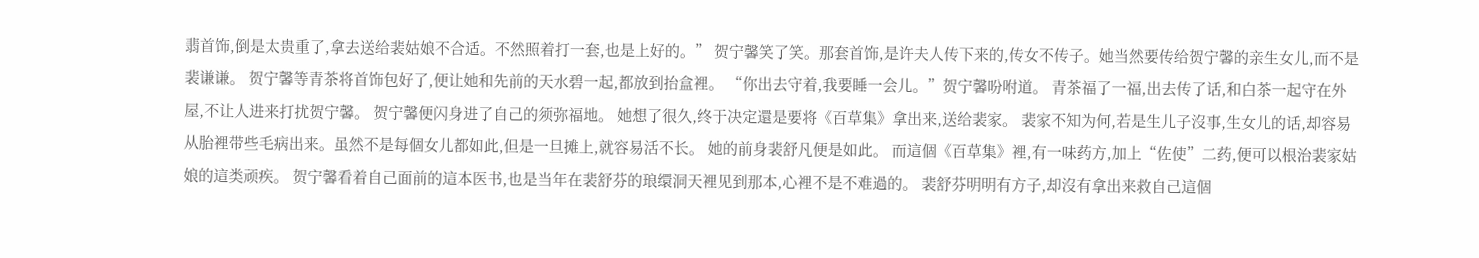翡首饰,倒是太贵重了,拿去送给裴姑娘不合适。不然照着打一套,也是上好的。” 贺宁馨笑了笑。那套首饰,是许夫人传下来的,传女不传子。她当然要传给贺宁馨的亲生女儿,而不是裴谦谦。 贺宁馨等青茶将首饰包好了,便让她和先前的天水碧一起,都放到抬盒裡。 “你出去守着,我要睡一会儿。”贺宁馨吩咐道。 青茶福了一福,出去传了话,和白茶一起守在外屋,不让人进来打扰贺宁馨。 贺宁馨便闪身进了自己的须弥福地。 她想了很久,终于决定還是要将《百草集》拿出来,送给裴家。 裴家不知为何,若是生儿子沒事,生女儿的话,却容易从胎裡带些毛病出来。虽然不是每個女儿都如此,但是一旦摊上,就容易活不长。 她的前身裴舒凡便是如此。 而這個《百草集》裡,有一味药方,加上“佐使”二药,便可以根治裴家姑娘的這类顽疾。 贺宁馨看着自己面前的這本医书,也是当年在裴舒芬的琅缳洞天裡见到那本,心裡不是不难過的。 裴舒芬明明有方子,却沒有拿出来救自己這個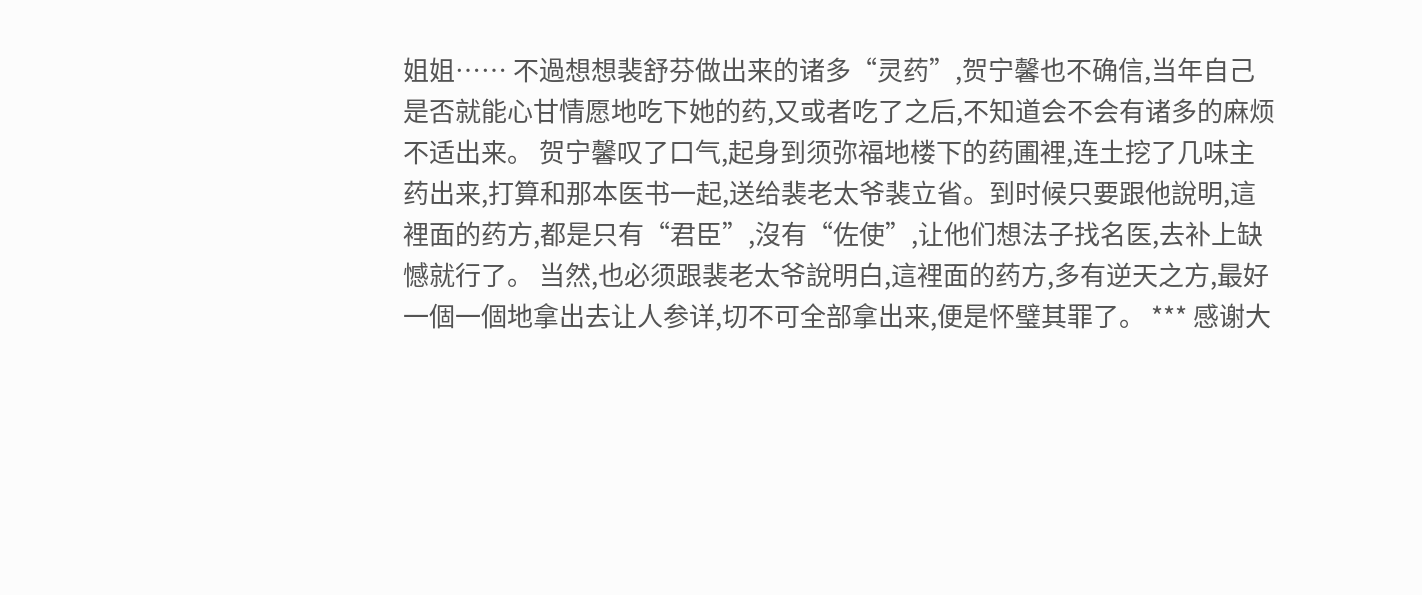姐姐…… 不過想想裴舒芬做出来的诸多“灵药”,贺宁馨也不确信,当年自己是否就能心甘情愿地吃下她的药,又或者吃了之后,不知道会不会有诸多的麻烦不适出来。 贺宁馨叹了口气,起身到须弥福地楼下的药圃裡,连土挖了几味主药出来,打算和那本医书一起,送给裴老太爷裴立省。到时候只要跟他說明,這裡面的药方,都是只有“君臣”,沒有“佐使”,让他们想法子找名医,去补上缺憾就行了。 当然,也必须跟裴老太爷說明白,這裡面的药方,多有逆天之方,最好一個一個地拿出去让人参详,切不可全部拿出来,便是怀璧其罪了。 *** 感谢大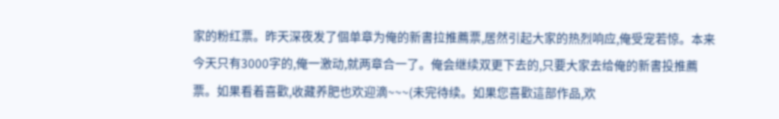家的粉红票。昨天深夜发了個单章为俺的新書拉推薦票,居然引起大家的热烈响应,俺受宠若惊。本来今天只有3000字的,俺一激动,就两章合一了。俺会继续双更下去的,只要大家去给俺的新書投推薦票。如果看着喜歡,收藏养肥也欢迎滴~~~(未完待续。如果您喜歡這部作品,欢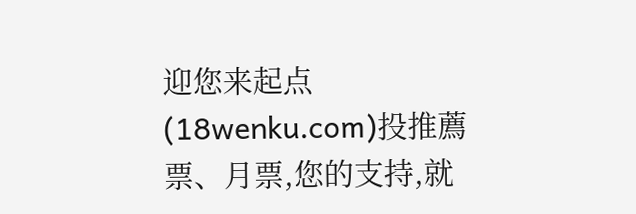迎您来起点(18wenku.com)投推薦票、月票,您的支持,就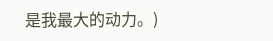是我最大的动力。)